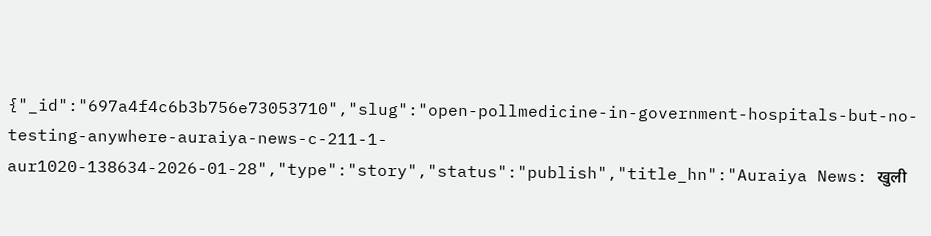{"_id":"697a4f4c6b3b756e73053710","slug":"open-pollmedicine-in-government-hospitals-but-no-testing-anywhere-auraiya-news-c-211-1-aur1020-138634-2026-01-28","type":"story","status":"publish","title_hn":"Auraiya News: खुली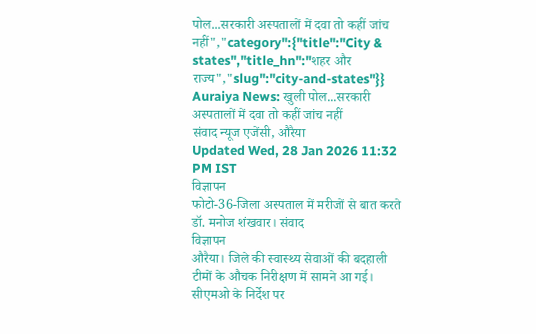पोल...सरकारी अस्पतालों में दवा तो कहीं जांच नहीं","category":{"title":"City & states","title_hn":"शहर और राज्य","slug":"city-and-states"}}
Auraiya News: खुली पोल...सरकारी अस्पतालों में दवा तो कहीं जांच नहीं
संवाद न्यूज एजेंसी, औरैया
Updated Wed, 28 Jan 2026 11:32 PM IST
विज्ञापन
फोटो-36-जिला अस्पताल में मरीजों से बात करते डॉ. मनोज शंखवार। संवाद
विज्ञापन
औरैया। जिले की स्वास्थ्य सेवाओं की बदहाली टीमों के औचक निरीक्षण में सामने आ गई। सीएमओ के निर्देश पर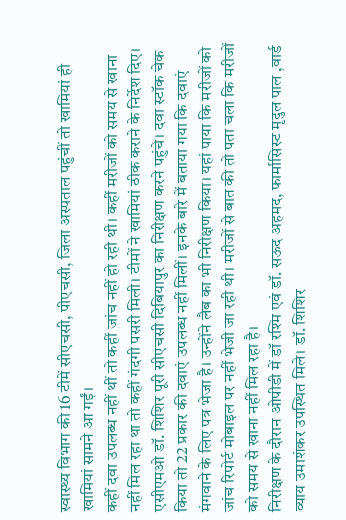स्वास्थ्य विभाग की 16 टीमें सीएचसी, पीएचसी, जिला अस्पताल पहुंचीं तो खामियां ही खामियां सामने आ गईं।
कहीं दवा उपलब्ध नहीं थीं तो कहीं जांच नहीं हो रही थी। कहीं मरीजों को समय से खाना नहीं मिल रहा था तो कहीं गंदगी पसरी मिली। टीमों ने खामियां ठीक कराने के निर्देश दिए।
एसीएमओ डॉ. शिशिर पूरी सीएचसी दिबियापुर का निरीक्षण करने पहुंचे। दवा स्टॉक चेक किया तो 22 प्रकार की दवाएं उपलब्ध नहीं मिलीं। इनके बारे में बताया गया कि दवाएं मंगवाने के लिए पत्र भेजा है। उन्होंने लैब का भी निरीक्षण किया। यहां पाया कि मरीजों को जांच रिपोर्ट मोबाइल पर नहीं भेजी जा रही थी। मरीजों से बात की तो पता चला कि मरीजों को समय से खाना नहीं मिल रहा है।
निरीक्षण के दौरान ओपीडी में डॉ रश्मि एवं डॉ. सऊद अहमद, फार्मासिस्ट मृदुल पाल ,वार्ड व्याय उमाशंकर उपस्थित मिले। डॉ. शिशिर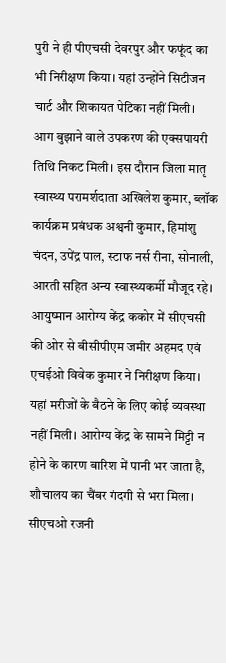पुरी ने ही पीएचसी देवरपुर और फफूंद का भी निरीक्षण किया। यहां उन्होंने सिटीजन चार्ट और शिकायत पेटिका नहीं मिली।
आग बुझाने वाले उपकरण की एक्सपायरी तिथि निकट मिली। इस दौरान जिला मातृ स्वास्थ्य परामर्शदाता अखिलेश कुमार, ब्लॉक कार्यक्रम प्रबंधक अश्वनी कुमार, हिमांशु चंदन, उपेंद्र पाल, स्टाफ नर्स रीना, सोनाली, आरती सहित अन्य स्वास्थ्यकर्मी मौजूद रहे।
आयुष्मान आरोग्य केंद्र ककोर में सीएचसी की ओर से बीसीपीएम जमीर अहमद एवं एचईओ विवेक कुमार ने निरीक्षण किया। यहां मरीजों के बैठने के लिए कोई व्यवस्था नहीं मिली। आरोग्य केंद्र के सामने मिट्टी न होने के कारण बारिश में पानी भर जाता है, शौचालय का चैंबर गंदगी से भरा मिला। सीएचओ रजनी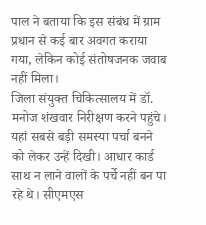पाल ने बताया कि इस संबंध में ग्राम प्रधान से कई बार अवगत कराया गया, लेकिन कोई संतोषजनक जवाब नहीं मिला।
जिला संयुक्त चिकित्सालय में डॉ. मनोज शंखवार निरीक्षण करने पहुंचे। यहां सबसे बड़ी समस्या पर्चा बनने को लेकर उन्हें दिखी। आधार कार्ड साथ न लाने वालों के पर्चे नहीं बन पा रहे थे। सीएमएस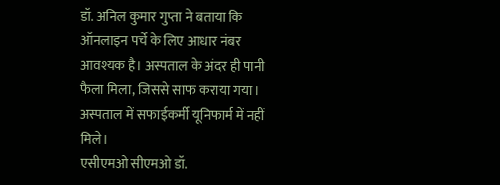डॉ. अनिल कुमार गुप्ता ने बताया कि ऑनलाइन पर्चे के लिए आधार नंबर आवश्यक है। अस्पताल के अंदर ही पानी फैला मिला, जिससे साफ कराया गया। अस्पताल में सफाईकर्मी यूनिफार्म में नहीं मिले।
एसीएमओ सीएमओ डॉ.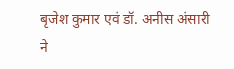बृजेश कुमार एवं डॉ. अनीस अंसारी ने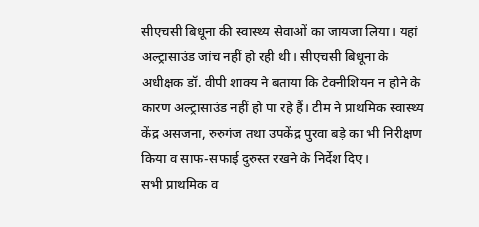सीएचसी बिधूना की स्वास्थ्य सेवाओं का जायजा लिया। यहां अल्ट्रासाउंड जांच नहीं हो रही थी। सीएचसी बिधूना के अधीक्षक डॉ. वीपी शाक्य ने बताया कि टेक्नीशियन न होने के कारण अल्ट्रासाउंड नहीं हो पा रहे हैं। टीम ने प्राथमिक स्वास्थ्य केंद्र असजना, रुरुगंज तथा उपकेंद्र पुरवा बड़े का भी निरीक्षण किया व साफ-सफाई दुरुस्त रखने के निर्देश दिए।
सभी प्राथमिक व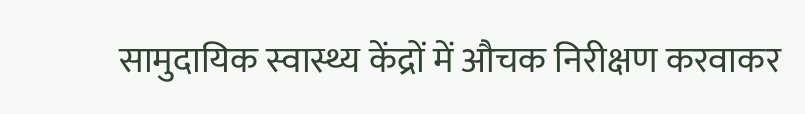सामुदायिक स्वास्थ्य केंद्रों में औचक निरीक्षण करवाकर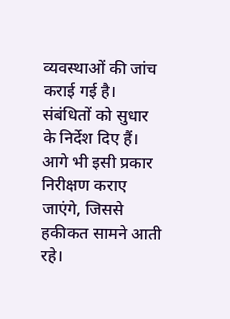व्यवस्थाओं की जांच कराई गई है। संबंधितों को सुधार के निर्देश दिए हैं। आगे भी इसी प्रकार निरीक्षण कराए जाएंगे, जिससे हकीकत सामने आती रहे।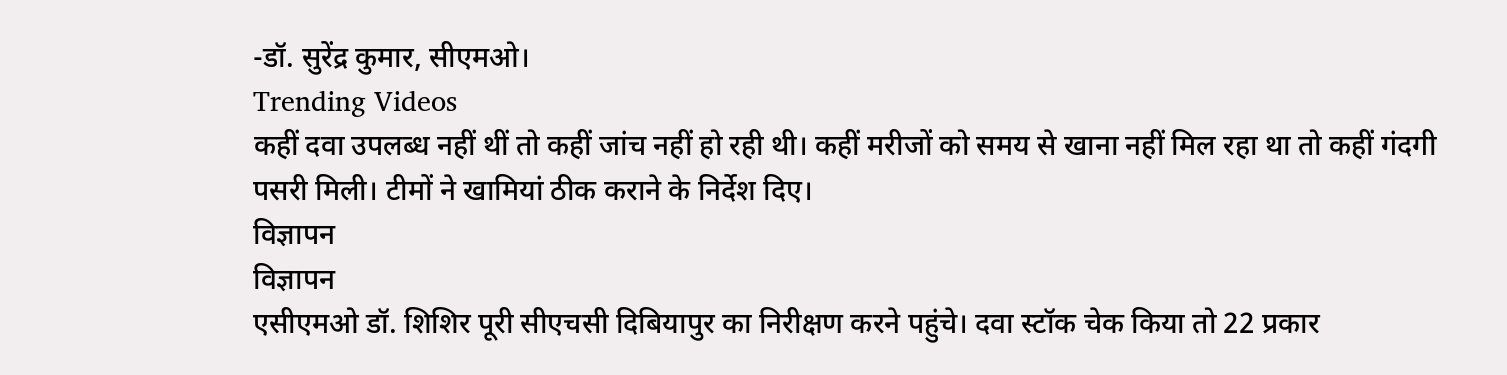-डॉ. सुरेंद्र कुमार, सीएमओ।
Trending Videos
कहीं दवा उपलब्ध नहीं थीं तो कहीं जांच नहीं हो रही थी। कहीं मरीजों को समय से खाना नहीं मिल रहा था तो कहीं गंदगी पसरी मिली। टीमों ने खामियां ठीक कराने के निर्देश दिए।
विज्ञापन
विज्ञापन
एसीएमओ डॉ. शिशिर पूरी सीएचसी दिबियापुर का निरीक्षण करने पहुंचे। दवा स्टॉक चेक किया तो 22 प्रकार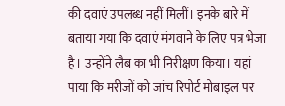की दवाएं उपलब्ध नहीं मिलीं। इनके बारे में बताया गया कि दवाएं मंगवाने के लिए पत्र भेजा है। उन्होंने लैब का भी निरीक्षण किया। यहां पाया कि मरीजों को जांच रिपोर्ट मोबाइल पर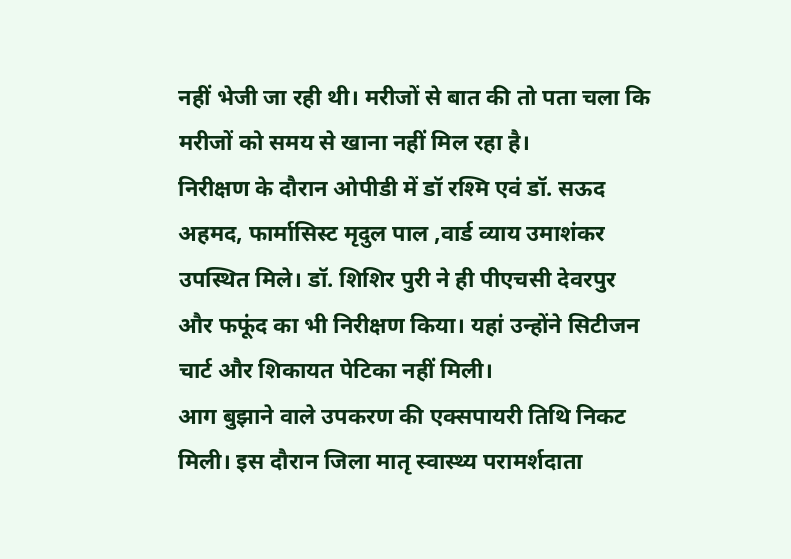नहीं भेजी जा रही थी। मरीजों से बात की तो पता चला कि मरीजों को समय से खाना नहीं मिल रहा है।
निरीक्षण के दौरान ओपीडी में डॉ रश्मि एवं डॉ. सऊद अहमद, फार्मासिस्ट मृदुल पाल ,वार्ड व्याय उमाशंकर उपस्थित मिले। डॉ. शिशिर पुरी ने ही पीएचसी देवरपुर और फफूंद का भी निरीक्षण किया। यहां उन्होंने सिटीजन चार्ट और शिकायत पेटिका नहीं मिली।
आग बुझाने वाले उपकरण की एक्सपायरी तिथि निकट मिली। इस दौरान जिला मातृ स्वास्थ्य परामर्शदाता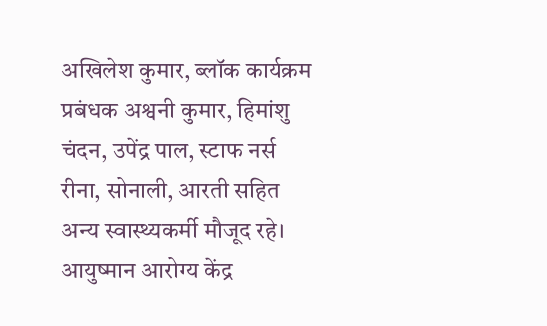अखिलेश कुमार, ब्लॉक कार्यक्रम प्रबंधक अश्वनी कुमार, हिमांशु चंदन, उपेंद्र पाल, स्टाफ नर्स रीना, सोनाली, आरती सहित अन्य स्वास्थ्यकर्मी मौजूद रहे।
आयुष्मान आरोग्य केंद्र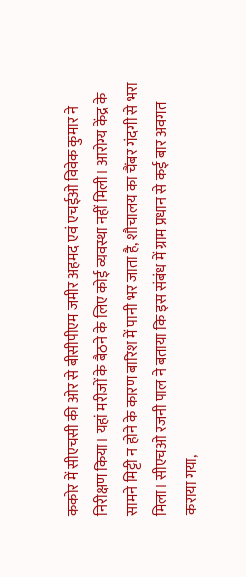ककोर में सीएचसी की ओर से बीसीपीएम जमीर अहमद एवं एचईओ विवेक कुमार ने निरीक्षण किया। यहां मरीजों के बैठने के लिए कोई व्यवस्था नहीं मिली। आरोग्य केंद्र के सामने मिट्टी न होने के कारण बारिश में पानी भर जाता है, शौचालय का चैंबर गंदगी से भरा मिला। सीएचओ रजनी पाल ने बताया कि इस संबंध में ग्राम प्रधान से कई बार अवगत कराया गया,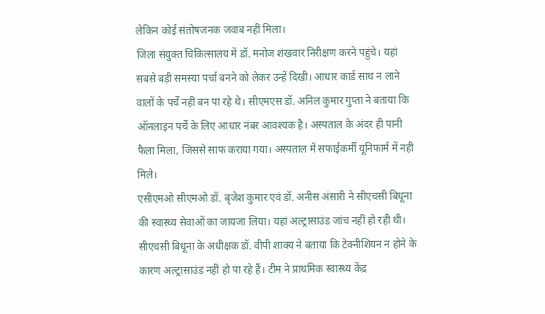लेकिन कोई संतोषजनक जवाब नहीं मिला।
जिला संयुक्त चिकित्सालय में डॉ. मनोज शंखवार निरीक्षण करने पहुंचे। यहां सबसे बड़ी समस्या पर्चा बनने को लेकर उन्हें दिखी। आधार कार्ड साथ न लाने वालों के पर्चे नहीं बन पा रहे थे। सीएमएस डॉ. अनिल कुमार गुप्ता ने बताया कि ऑनलाइन पर्चे के लिए आधार नंबर आवश्यक है। अस्पताल के अंदर ही पानी फैला मिला, जिससे साफ कराया गया। अस्पताल में सफाईकर्मी यूनिफार्म में नहीं मिले।
एसीएमओ सीएमओ डॉ. बृजेश कुमार एवं डॉ. अनीस अंसारी ने सीएचसी बिधूना की स्वास्थ्य सेवाओं का जायजा लिया। यहां अल्ट्रासाउंड जांच नहीं हो रही थी। सीएचसी बिधूना के अधीक्षक डॉ. वीपी शाक्य ने बताया कि टेक्नीशियन न होने के कारण अल्ट्रासाउंड नहीं हो पा रहे हैं। टीम ने प्राथमिक स्वास्थ्य केंद्र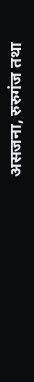असजना, रुरुगंज तथा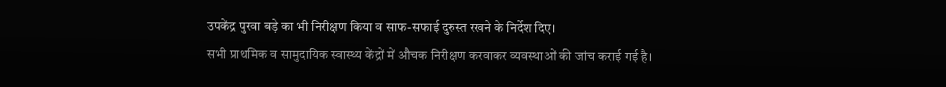उपकेंद्र पुरवा बड़े का भी निरीक्षण किया व साफ-सफाई दुरुस्त रखने के निर्देश दिए।
सभी प्राथमिक व सामुदायिक स्वास्थ्य केंद्रों में औचक निरीक्षण करवाकर व्यवस्थाओं की जांच कराई गई है।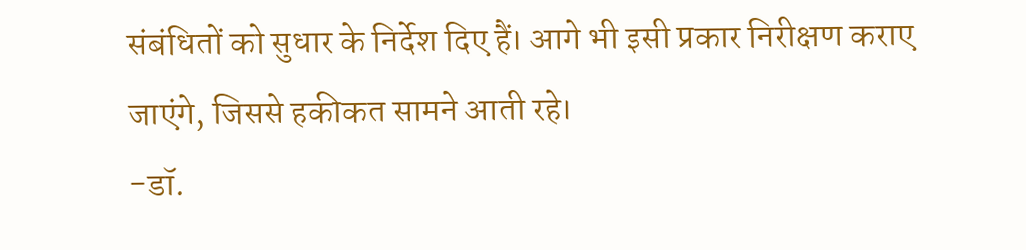संबंधितों को सुधार के निर्देश दिए हैं। आगे भी इसी प्रकार निरीक्षण कराए जाएंगे, जिससे हकीकत सामने आती रहे।
-डॉ.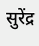सुरेंद्र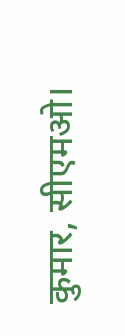कुमार, सीएमओ।